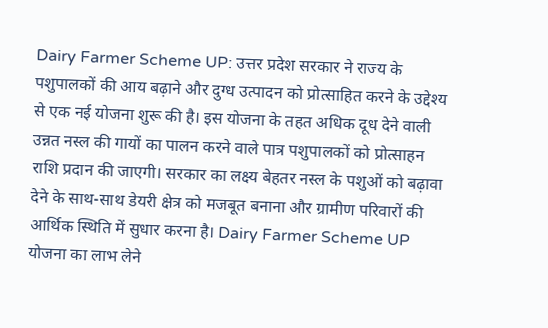Dairy Farmer Scheme UP: उत्तर प्रदेश सरकार ने राज्य के पशुपालकों की आय बढ़ाने और दुग्ध उत्पादन को प्रोत्साहित करने के उद्देश्य से एक नई योजना शुरू की है। इस योजना के तहत अधिक दूध देने वाली उन्नत नस्ल की गायों का पालन करने वाले पात्र पशुपालकों को प्रोत्साहन राशि प्रदान की जाएगी। सरकार का लक्ष्य बेहतर नस्ल के पशुओं को बढ़ावा देने के साथ-साथ डेयरी क्षेत्र को मजबूत बनाना और ग्रामीण परिवारों की आर्थिक स्थिति में सुधार करना है। Dairy Farmer Scheme UP
योजना का लाभ लेने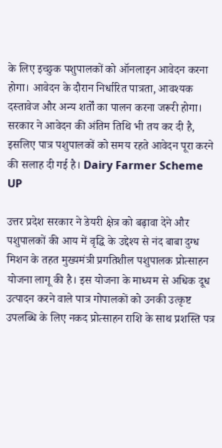के लिए इच्छुक पशुपालकों को ऑनलाइन आवेदन करना होगा। आवेदन के दौरान निर्धारित पात्रता, आवश्यक दस्तावेज और अन्य शर्तों का पालन करना जरूरी होगा। सरकार ने आवेदन की अंतिम तिथि भी तय कर दी है, इसलिए पात्र पशुपालकों को समय रहते आवेदन पूरा करने की सलाह दी गई है। Dairy Farmer Scheme UP

उत्तर प्रदेश सरकार ने डेयरी क्षेत्र को बढ़ावा देने और पशुपालकों की आय में वृद्धि के उद्देश्य से नंद बाबा दुग्ध मिशन के तहत मुख्यमंत्री प्रगतिशील पशुपालक प्रोत्साहन योजना लागू की है। इस योजना के माध्यम से अधिक दूध उत्पादन करने वाले पात्र गोपालकों को उनकी उत्कृष्ट उपलब्धि के लिए नकद प्रोत्साहन राशि के साथ प्रशस्ति पत्र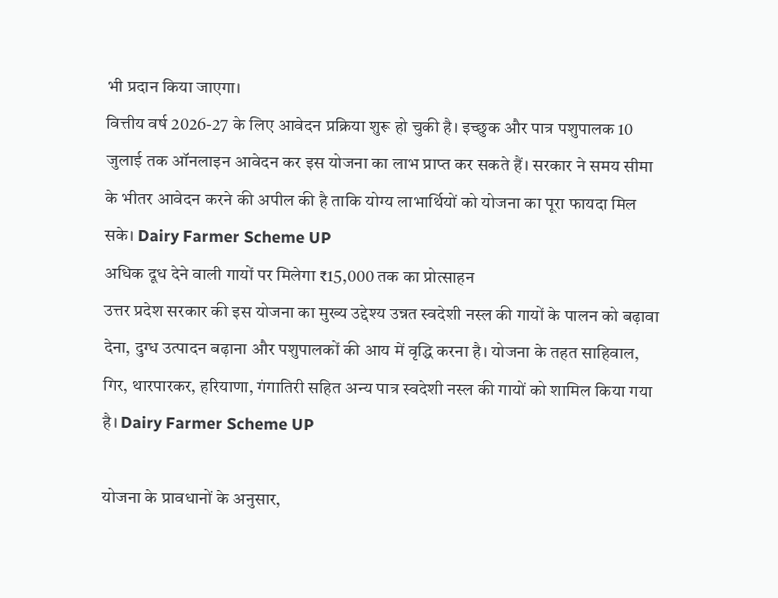भी प्रदान किया जाएगा।
वित्तीय वर्ष 2026-27 के लिए आवेदन प्रक्रिया शुरू हो चुकी है। इच्छुक और पात्र पशुपालक 10 जुलाई तक ऑनलाइन आवेदन कर इस योजना का लाभ प्राप्त कर सकते हैं। सरकार ने समय सीमा के भीतर आवेदन करने की अपील की है ताकि योग्य लाभार्थियों को योजना का पूरा फायदा मिल सके। Dairy Farmer Scheme UP
अधिक दूध देने वाली गायों पर मिलेगा ₹15,000 तक का प्रोत्साहन
उत्तर प्रदेश सरकार की इस योजना का मुख्य उद्देश्य उन्नत स्वदेशी नस्ल की गायों के पालन को बढ़ावा देना, दुग्ध उत्पादन बढ़ाना और पशुपालकों की आय में वृद्धि करना है। योजना के तहत साहिवाल, गिर, थारपारकर, हरियाणा, गंगातिरी सहित अन्य पात्र स्वदेशी नस्ल की गायों को शामिल किया गया है। Dairy Farmer Scheme UP

योजना के प्रावधानों के अनुसार,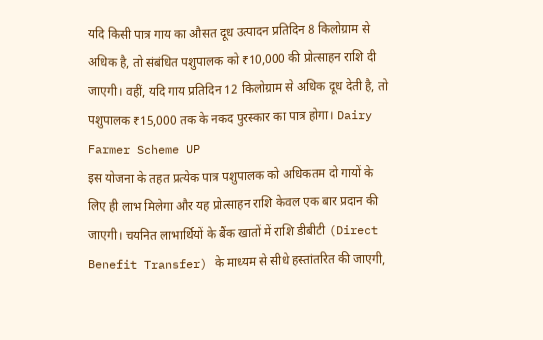यदि किसी पात्र गाय का औसत दूध उत्पादन प्रतिदिन 8 किलोग्राम से अधिक है, तो संबंधित पशुपालक को ₹10,000 की प्रोत्साहन राशि दी जाएगी। वहीं, यदि गाय प्रतिदिन 12 किलोग्राम से अधिक दूध देती है, तो पशुपालक ₹15,000 तक के नकद पुरस्कार का पात्र होगा। Dairy Farmer Scheme UP
इस योजना के तहत प्रत्येक पात्र पशुपालक को अधिकतम दो गायों के लिए ही लाभ मिलेगा और यह प्रोत्साहन राशि केवल एक बार प्रदान की जाएगी। चयनित लाभार्थियों के बैंक खातों में राशि डीबीटी (Direct Benefit Transfer) के माध्यम से सीधे हस्तांतरित की जाएगी,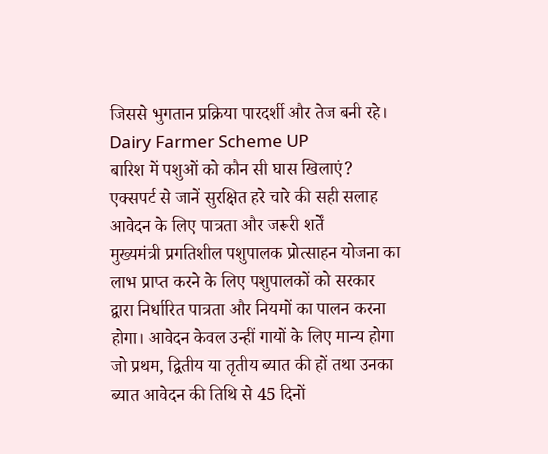जिससे भुगतान प्रक्रिया पारदर्शी और तेज बनी रहे। Dairy Farmer Scheme UP
बारिश में पशुओं को कौन सी घास खिलाएं? एक्सपर्ट से जानें सुरक्षित हरे चारे की सही सलाह
आवेदन के लिए पात्रता और जरूरी शर्तें
मुख्यमंत्री प्रगतिशील पशुपालक प्रोत्साहन योजना का लाभ प्राप्त करने के लिए पशुपालकों को सरकार द्वारा निर्धारित पात्रता और नियमों का पालन करना होगा। आवेदन केवल उन्हीं गायों के लिए मान्य होगा जो प्रथम, द्वितीय या तृतीय ब्यात की हों तथा उनका ब्यात आवेदन की तिथि से 45 दिनों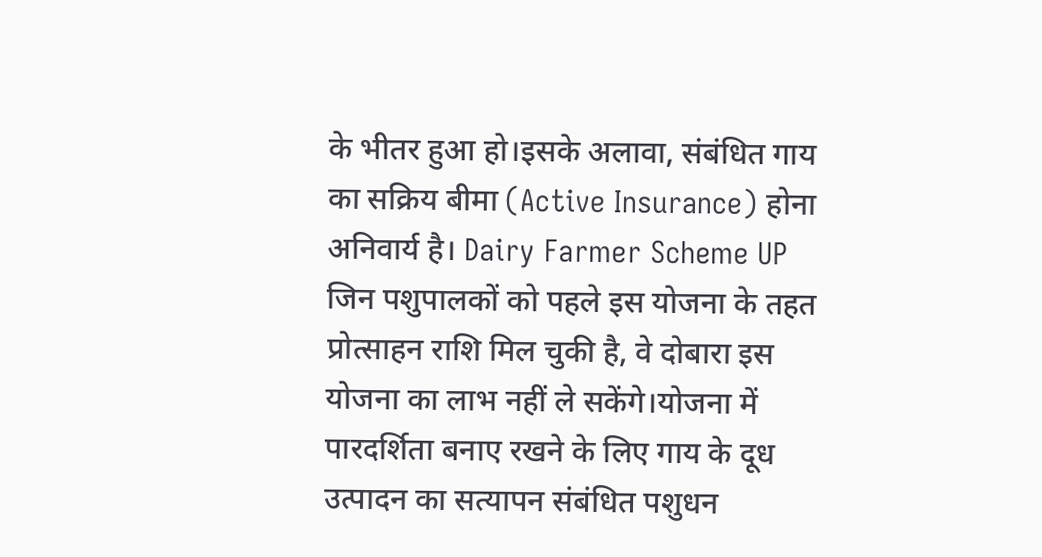के भीतर हुआ हो।इसके अलावा, संबंधित गाय का सक्रिय बीमा (Active Insurance) होना अनिवार्य है। Dairy Farmer Scheme UP
जिन पशुपालकों को पहले इस योजना के तहत प्रोत्साहन राशि मिल चुकी है, वे दोबारा इस योजना का लाभ नहीं ले सकेंगे।योजना में पारदर्शिता बनाए रखने के लिए गाय के दूध उत्पादन का सत्यापन संबंधित पशुधन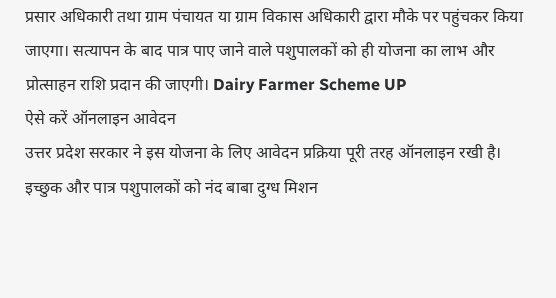प्रसार अधिकारी तथा ग्राम पंचायत या ग्राम विकास अधिकारी द्वारा मौके पर पहुंचकर किया जाएगा। सत्यापन के बाद पात्र पाए जाने वाले पशुपालकों को ही योजना का लाभ और प्रोत्साहन राशि प्रदान की जाएगी। Dairy Farmer Scheme UP
ऐसे करें ऑनलाइन आवेदन
उत्तर प्रदेश सरकार ने इस योजना के लिए आवेदन प्रक्रिया पूरी तरह ऑनलाइन रखी है। इच्छुक और पात्र पशुपालकों को नंद बाबा दुग्ध मिशन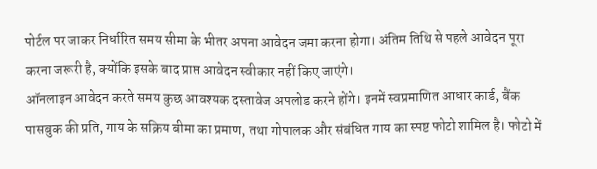पोर्टल पर जाकर निर्धारित समय सीमा के भीतर अपना आवेदन जमा करना होगा। अंतिम तिथि से पहले आवेदन पूरा करना जरूरी है, क्योंकि इसके बाद प्राप्त आवेदन स्वीकार नहीं किए जाएंगे।
ऑनलाइन आवेदन करते समय कुछ आवश्यक दस्तावेज अपलोड करने होंगे। इनमें स्वप्रमाणित आधार कार्ड, बैंक पासबुक की प्रति, गाय के सक्रिय बीमा का प्रमाण, तथा गोपालक और संबंधित गाय का स्पष्ट फोटो शामिल है। फोटो में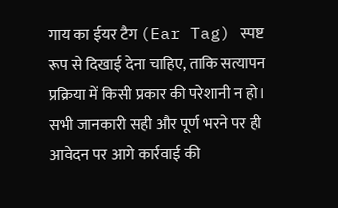गाय का ईयर टैग (Ear Tag) स्पष्ट रूप से दिखाई देना चाहिए, ताकि सत्यापन प्रक्रिया में किसी प्रकार की परेशानी न हो। सभी जानकारी सही और पूर्ण भरने पर ही आवेदन पर आगे कार्रवाई की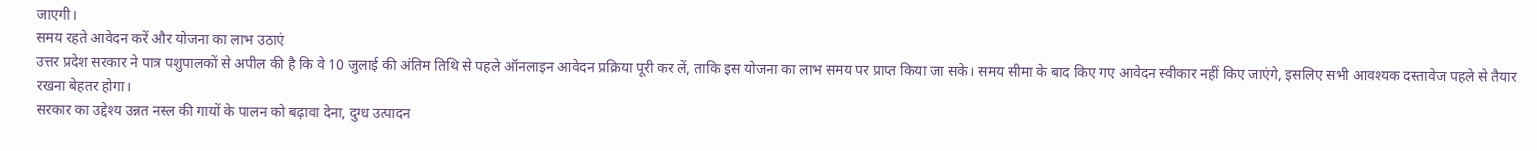जाएगी।
समय रहते आवेदन करें और योजना का लाभ उठाएं
उत्तर प्रदेश सरकार ने पात्र पशुपालकों से अपील की है कि वे 10 जुलाई की अंतिम तिथि से पहले ऑनलाइन आवेदन प्रक्रिया पूरी कर लें, ताकि इस योजना का लाभ समय पर प्राप्त किया जा सके। समय सीमा के बाद किए गए आवेदन स्वीकार नहीं किए जाएंगे, इसलिए सभी आवश्यक दस्तावेज पहले से तैयार रखना बेहतर होगा।
सरकार का उद्देश्य उन्नत नस्ल की गायों के पालन को बढ़ावा देना, दुग्ध उत्पादन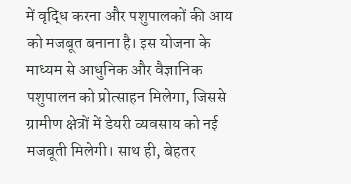में वृद्धि करना और पशुपालकों की आय को मजबूत बनाना है। इस योजना के माध्यम से आधुनिक और वैज्ञानिक पशुपालन को प्रोत्साहन मिलेगा, जिससे ग्रामीण क्षेत्रों में डेयरी व्यवसाय को नई मजबूती मिलेगी। साथ ही, बेहतर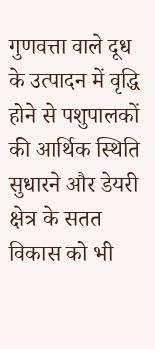गुणवत्ता वाले दूध के उत्पादन में वृद्धि होने से पशुपालकों की आर्थिक स्थिति सुधारने और डेयरी क्षेत्र के सतत विकास को भी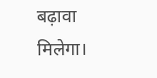बढ़ावा मिलेगा।